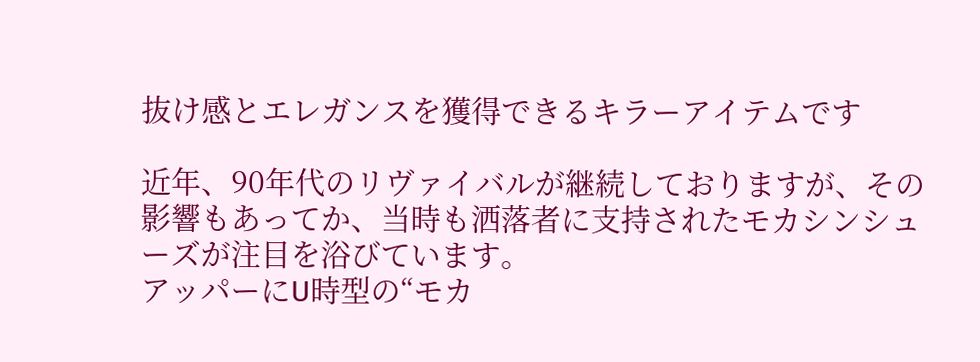抜け感とエレガンスを獲得できるキラーアイテムです

近年、90年代のリヴァイバルが継続しておりますが、その影響もあってか、当時も洒落者に支持されたモカシンシューズが注目を浴びています。
アッパーにU時型の“モカ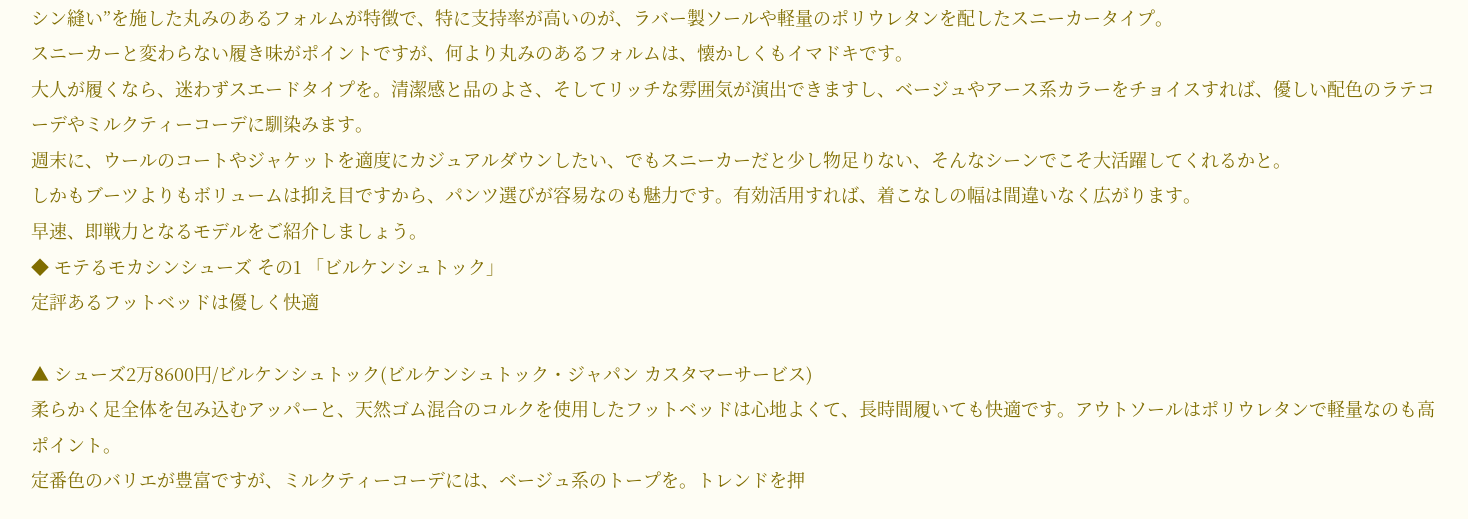シン縫い”を施した丸みのあるフォルムが特徴で、特に支持率が高いのが、ラバー製ソールや軽量のポリウレタンを配したスニーカータイプ。
スニーカーと変わらない履き味がポイントですが、何より丸みのあるフォルムは、懐かしくもイマドキです。
大人が履くなら、迷わずスエードタイプを。清潔感と品のよさ、そしてリッチな雰囲気が演出できますし、ベージュやアース系カラーをチョイスすれば、優しい配色のラテコーデやミルクティーコーデに馴染みます。
週末に、ウールのコートやジャケットを適度にカジュアルダウンしたい、でもスニーカーだと少し物足りない、そんなシーンでこそ大活躍してくれるかと。
しかもブーツよりもボリュームは抑え目ですから、パンツ選びが容易なのも魅力です。有効活用すれば、着こなしの幅は間違いなく広がります。
早速、即戦力となるモデルをご紹介しましょう。
◆ モテるモカシンシューズ その1 「ビルケンシュトック」
定評あるフットベッドは優しく快適

▲ シューズ2万8600円/ビルケンシュトック(ビルケンシュトック・ジャパン カスタマーサービス)
柔らかく足全体を包み込むアッパーと、天然ゴム混合のコルクを使用したフットベッドは心地よくて、長時間履いても快適です。アウトソールはポリウレタンで軽量なのも高ポイント。
定番色のバリエが豊富ですが、ミルクティーコーデには、ベージュ系のトープを。トレンドを押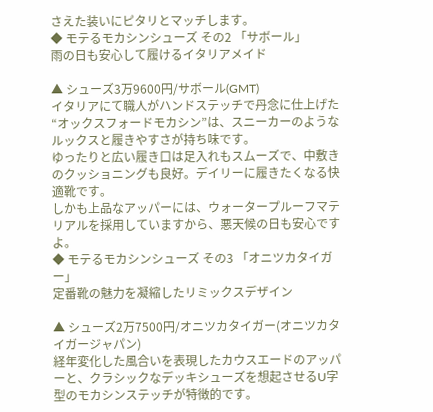さえた装いにピタリとマッチします。
◆ モテるモカシンシューズ その2 「サボール」
雨の日も安心して履けるイタリアメイド

▲ シューズ3万9600円/サボール(GMT)
イタリアにて職人がハンドステッチで丹念に仕上げた“オックスフォードモカシン”は、スニーカーのようなルックスと履きやすさが持ち味です。
ゆったりと広い履き口は足入れもスムーズで、中敷きのクッショニングも良好。デイリーに履きたくなる快適靴です。
しかも上品なアッパーには、ウォータープルーフマテリアルを採用していますから、悪天候の日も安心ですよ。
◆ モテるモカシンシューズ その3 「オニツカタイガー」
定番靴の魅力を凝縮したリミックスデザイン

▲ シューズ2万7500円/オニツカタイガー(オニツカタイガージャパン)
経年変化した風合いを表現したカウスエードのアッパーと、クラシックなデッキシューズを想起させるU字型のモカシンステッチが特徴的です。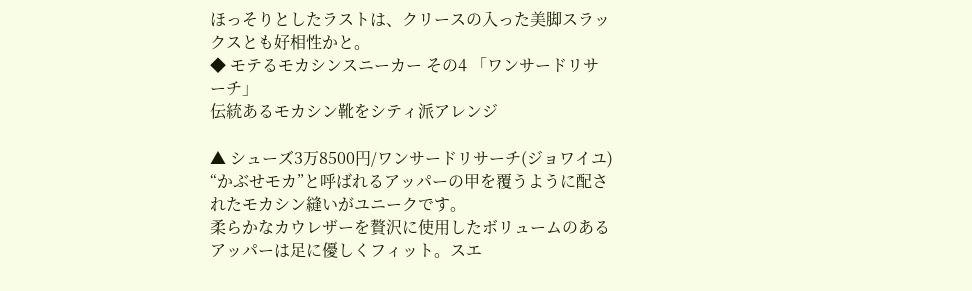ほっそりとしたラストは、クリースの入った美脚スラックスとも好相性かと。
◆ モテるモカシンスニーカー その4 「ワンサードリサーチ」
伝統あるモカシン靴をシティ派アレンジ

▲ シューズ3万8500円/ワンサードリサーチ(ジョワイユ)
“かぶせモカ”と呼ばれるアッパーの甲を覆うように配されたモカシン縫いがユニークです。
柔らかなカウレザーを贅沢に使用したボリュームのあるアッパーは足に優しくフィット。スエ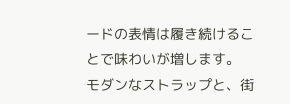ードの表情は履き続けることで味わいが増します。
モダンなストラップと、街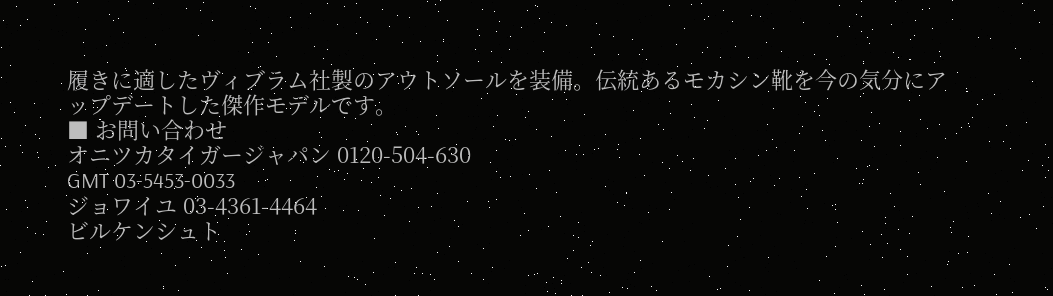履きに適したヴィブラム社製のアウトソールを装備。伝統あるモカシン靴を今の気分にアップデートした傑作モデルです。
■ お問い合わせ
オニツカタイガージャパン 0120-504-630
GMT 03-5453-0033
ジョワイユ 03-4361-4464
ビルケンシュト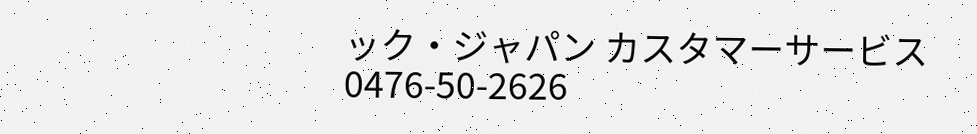ック・ジャパン カスタマーサービス 0476-50-2626